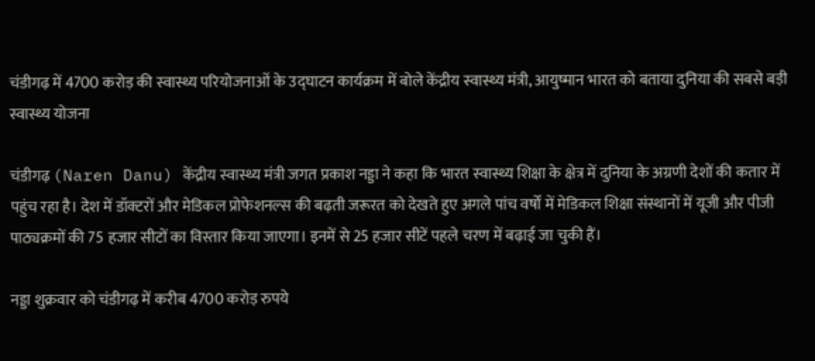चंडीगढ़ में 4700 करोड़ की स्वास्थ्य परियोजनाओं के उद्घाटन कार्यक्रम में बोले केंद्रीय स्वास्थ्य मंत्री, आयुष्मान भारत को बताया दुनिया की सबसे बड़ी स्वास्थ्य योजना

चंडीगढ़ (Naren Danu) केंद्रीय स्वास्थ्य मंत्री जगत प्रकाश नड्डा ने कहा कि भारत स्वास्थ्य शिक्षा के क्षेत्र में दुनिया के अग्रणी देशों की कतार में पहुंच रहा है। देश में डॉक्टरों और मेडिकल प्रोफेशनल्स की बढ़ती जरूरत को देखते हुए अगले पांच वर्षों में मेडिकल शिक्षा संस्थानों में यूजी और पीजी पाठ्यक्रमों की 75 हजार सीटों का विस्तार किया जाएगा। इनमें से 25 हजार सीटें पहले चरण में बढ़ाई जा चुकी हैं।

नड्डा शुक्रवार को चंडीगढ़ में करीब 4700 करोड़ रुपये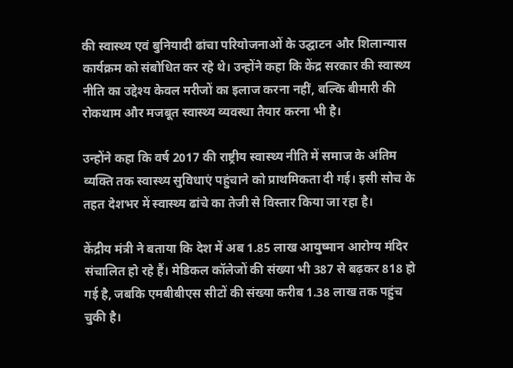की स्वास्थ्य एवं बुनियादी ढांचा परियोजनाओं के उद्घाटन और शिलान्यास कार्यक्रम को संबोधित कर रहे थे। उन्होंने कहा कि केंद्र सरकार की स्वास्थ्य नीति का उद्देश्य केवल मरीजों का इलाज करना नहीं, बल्कि बीमारी की रोकथाम और मजबूत स्वास्थ्य व्यवस्था तैयार करना भी है।

उन्होंने कहा कि वर्ष 2017 की राष्ट्रीय स्वास्थ्य नीति में समाज के अंतिम व्यक्ति तक स्वास्थ्य सुविधाएं पहुंचाने को प्राथमिकता दी गई। इसी सोच के तहत देशभर में स्वास्थ्य ढांचे का तेजी से विस्तार किया जा रहा है।

केंद्रीय मंत्री ने बताया कि देश में अब 1.85 लाख आयुष्मान आरोग्य मंदिर संचालित हो रहे हैं। मेडिकल कॉलेजों की संख्या भी 387 से बढ़कर 818 हो गई है, जबकि एमबीबीएस सीटों की संख्या करीब 1.38 लाख तक पहुंच चुकी है।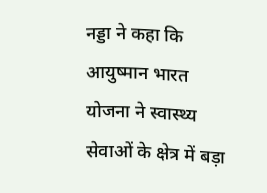नड्डा ने कहा कि आयुष्मान भारत योजना ने स्वास्थ्य सेवाओं के क्षेत्र में बड़ा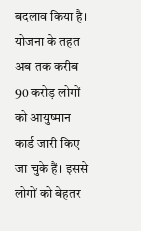बदलाव किया है। योजना के तहत अब तक करीब 90 करोड़ लोगों को आयुष्मान कार्ड जारी किए जा चुके हैं। इससे लोगों को बेहतर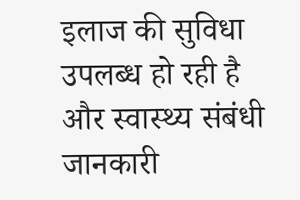इलाज की सुविधा उपलब्ध हो रही है और स्वास्थ्य संबंधी जानकारी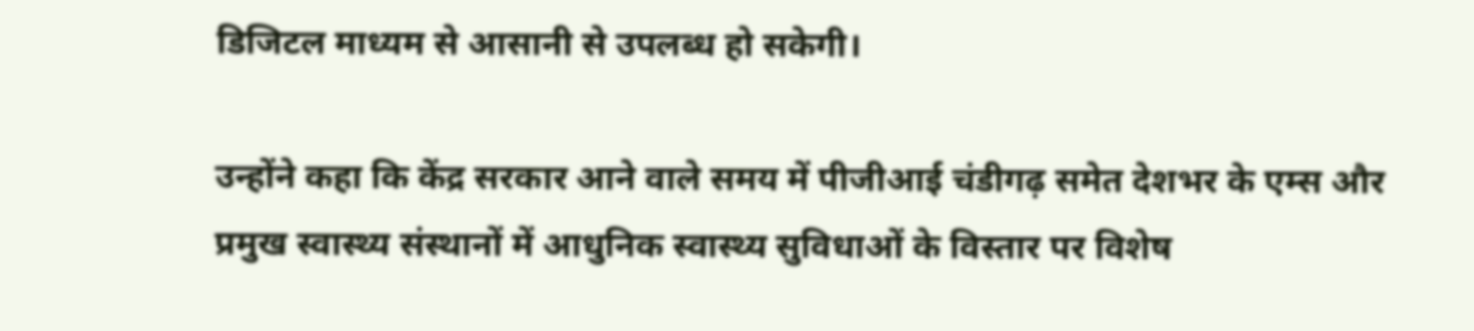डिजिटल माध्यम से आसानी से उपलब्ध हो सकेगी।

उन्होंने कहा कि केंद्र सरकार आने वाले समय में पीजीआई चंडीगढ़ समेत देशभर के एम्स और प्रमुख स्वास्थ्य संस्थानों में आधुनिक स्वास्थ्य सुविधाओं के विस्तार पर विशेष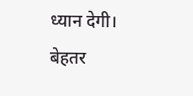ध्यान देगी। बेहतर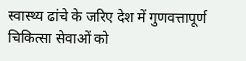स्वास्थ्य ढांचे के जरिए देश में गुणवत्तापूर्ण चिकित्सा सेवाओं को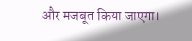और मजबूत किया जाएगा।